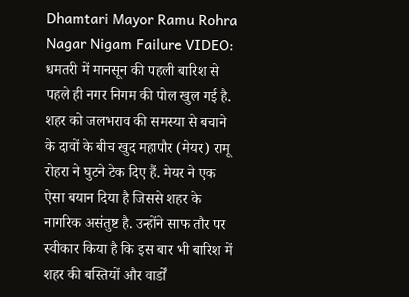Dhamtari Mayor Ramu Rohra Nagar Nigam Failure VIDEO: धमतरी में मानसून की पहली बारिश से पहले ही नगर निगम की पोल खुल गई है. शहर को जलभराव की समस्या से बचाने के दावों के बीच खुद महापौर (मेयर) रामू रोहरा ने घुटने टेक दिए हैं. मेयर ने एक ऐसा बयान दिया है जिससे शहर के नागरिक असंतुष्ट है. उन्होंने साफ तौर पर स्वीकार किया है कि इस बार भी बारिश में शहर की बस्तियों और वार्डों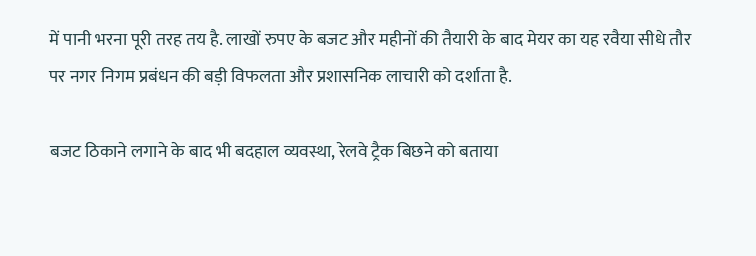में पानी भरना पूरी तरह तय है. लाखों रुपए के बजट और महीनों की तैयारी के बाद मेयर का यह रवैया सीधे तौर पर नगर निगम प्रबंधन की बड़ी विफलता और प्रशासनिक लाचारी को दर्शाता है.

बजट ठिकाने लगाने के बाद भी बदहाल व्यवस्था, रेलवे ट्रैक बिछने को बताया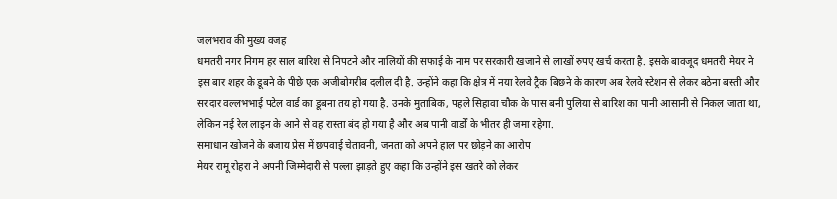जलभराव की मुख्य वजह
धमतरी नगर निगम हर साल बारिश से निपटने और नालियों की सफाई के नाम पर सरकारी खजाने से लाखों रुपए खर्च करता है. इसके बावजूद धमतरी मेयर ने इस बार शहर के डूबने के पीछे एक अजीबोगरीब दलील दी है. उन्होंने कहा कि क्षेत्र में नया रेलवे ट्रैक बिछने के कारण अब रेलवे स्टेशन से लेकर बठेना बस्ती और सरदार वल्लभभाई पटेल वार्ड का डूबना तय हो गया है. उनके मुताबिक, पहले सिहावा चौक के पास बनी पुलिया से बारिश का पानी आसानी से निकल जाता था, लेकिन नई रेल लाइन के आने से वह रास्ता बंद हो गया है और अब पानी वार्डों के भीतर ही जमा रहेगा.
समाधान खोजने के बजाय प्रेस में छपवाई चेतावनी, जनता को अपने हाल पर छोड़ने का आरोप
मेयर रामू रोहरा ने अपनी जिम्मेदारी से पल्ला झाड़ते हुए कहा कि उन्होंने इस खतरे को लेकर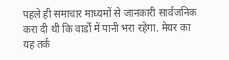पहले ही समाचार माध्यमों से जानकारी सार्वजनिक करा दी थी कि वार्डों में पानी भरा रहेगा. मेयर का यह तर्क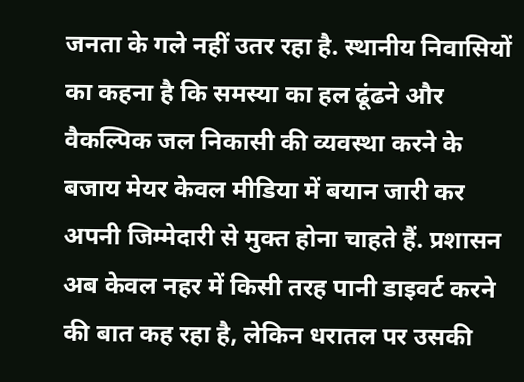जनता के गले नहीं उतर रहा है. स्थानीय निवासियों का कहना है कि समस्या का हल ढूंढने और वैकल्पिक जल निकासी की व्यवस्था करने के बजाय मेयर केवल मीडिया में बयान जारी कर अपनी जिम्मेदारी से मुक्त होना चाहते हैं. प्रशासन अब केवल नहर में किसी तरह पानी डाइवर्ट करने की बात कह रहा है, लेकिन धरातल पर उसकी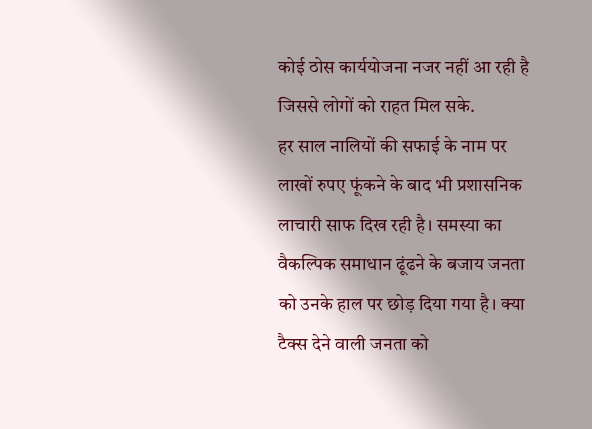कोई ठोस कार्ययोजना नजर नहीं आ रही है जिससे लोगों को राहत मिल सके.
हर साल नालियों की सफाई के नाम पर लाखों रुपए फूंकने के बाद भी प्रशासनिक लाचारी साफ दिख रही है। समस्या का वैकल्पिक समाधान ढूंढने के बजाय जनता को उनके हाल पर छोड़ दिया गया है। क्या टैक्स देने वाली जनता को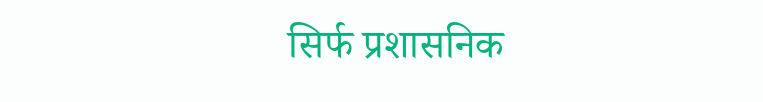सिर्फ प्रशासनिक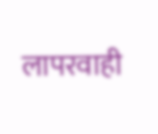लापरवाही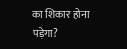का शिकार होना पड़ेगा?